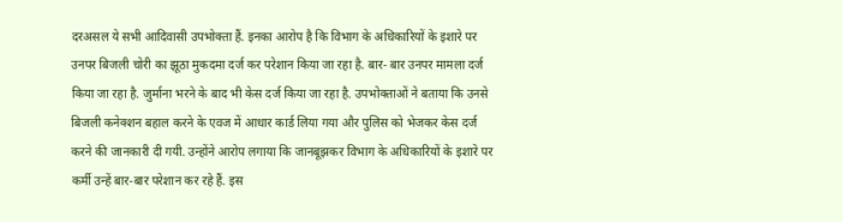दरअसल ये सभी आदिवासी उपभोक्ता हैं. इनका आरोप है कि विभाग के अधिकारियों के इशारे पर उनपर बिजली चोरी का झूठा मुकदमा दर्ज कर परेशान किया जा रहा है. बार- बार उनपर मामला दर्ज किया जा रहा है. जुर्माना भरने के बाद भी केस दर्ज किया जा रहा है. उपभोक्ताओं ने बताया कि उनसे बिजली कनेक्शन बहाल करने के एवज में आधार कार्ड लिया गया और पुलिस को भेजकर केस दर्ज करने की जानकारी दी गयी. उन्होंने आरोप लगाया कि जानबूझकर विभाग के अधिकारियों के इशारे पर कर्मी उन्हें बार-बार परेशान कर रहे हैं. इस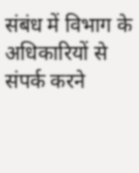संबंध में विभाग के अधिकारियों से संपर्क करने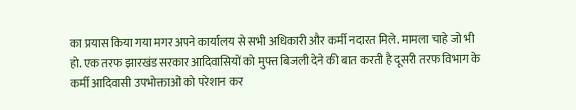का प्रयास किया गया मगर अपने कार्यालय से सभी अधिकारी और कर्मी नदारत मिले. मामला चाहे जो भी हो. एक तरफ झारखंड सरकार आदिवासियों को मुफ्त बिजली देने की बात करती है दूसरी तरफ विभाग के कर्मी आदिवासी उपभोक्ताओं को परेशान कर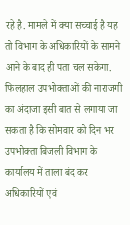रहे है. मामले में क्या सच्चाई है यह तो विभाग के अधिकारियों के सामने आने के बाद ही पता चल सकेगा. फिलहाल उपभोक्ताओं की नाराजगी का अंदाजा इसी बात से लगाया जा सकता है कि सोमवार को दिन भर उपभोक्ता बिजली विभाग के कार्यालय में ताला बंद कर अधिकारियों एवं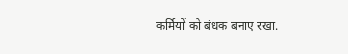कर्मियों को बंधक बनाए रखा.